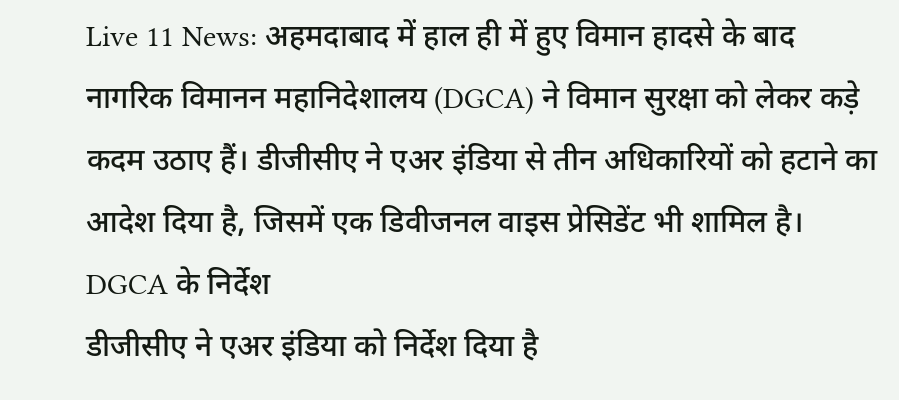Live 11 News: अहमदाबाद में हाल ही में हुए विमान हादसे के बाद नागरिक विमानन महानिदेशालय (DGCA) ने विमान सुरक्षा को लेकर कड़े कदम उठाए हैं। डीजीसीए ने एअर इंडिया से तीन अधिकारियों को हटाने का आदेश दिया है, जिसमें एक डिवीजनल वाइस प्रेसिडेंट भी शामिल है।
DGCA के निर्देश
डीजीसीए ने एअर इंडिया को निर्देश दिया है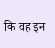कि वह इन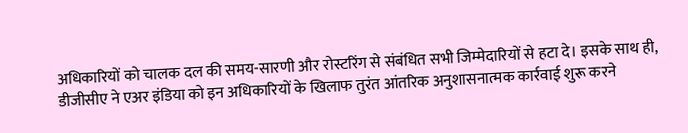अधिकारियों को चालक दल की समय-सारणी और रोस्टरिंग से संबंधित सभी जिम्मेदारियों से हटा दे। इसके साथ ही, डीजीसीए ने एअर इंडिया को इन अधिकारियों के खिलाफ तुरंत आंतरिक अनुशासनात्मक कार्रवाई शुरू करने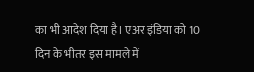का भी आदेश दिया है। एअर इंडिया को 10 दिन के भीतर इस मामले में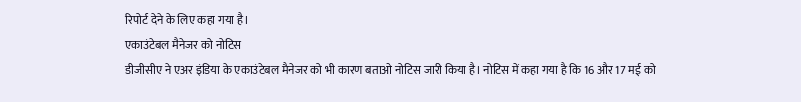रिपोर्ट देने के लिए कहा गया है।
एकाउंटेबल मैनेजर को नोटिस
डीजीसीए ने एअर इंडिया के एकाउंटेबल मैनेजर को भी कारण बताओ नोटिस जारी किया है। नोटिस में कहा गया है कि 16 और 17 मई को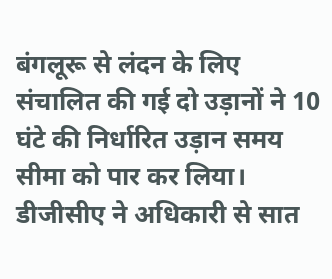बंगलूरू से लंदन के लिए संचालित की गई दो उड़ानों ने 10 घंटे की निर्धारित उड़ान समय सीमा को पार कर लिया। डीजीसीए ने अधिकारी से सात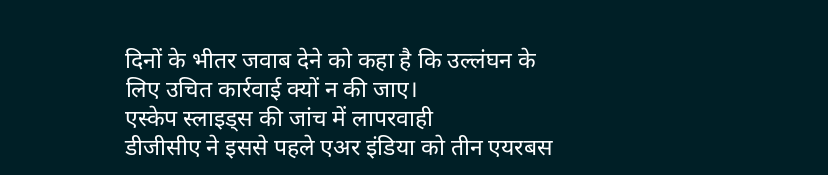दिनों के भीतर जवाब देने को कहा है कि उल्लंघन के लिए उचित कार्रवाई क्यों न की जाए।
एस्केप स्लाइड्स की जांच में लापरवाही
डीजीसीए ने इससे पहले एअर इंडिया को तीन एयरबस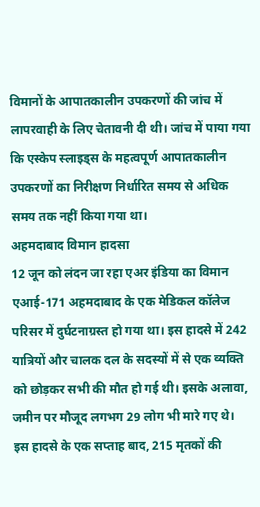विमानों के आपातकालीन उपकरणों की जांच में लापरवाही के लिए चेतावनी दी थी। जांच में पाया गया कि एस्केप स्लाइड्स के महत्वपूर्ण आपातकालीन उपकरणों का निरीक्षण निर्धारित समय से अधिक समय तक नहीं किया गया था।
अहमदाबाद विमान हादसा
12 जून को लंदन जा रहा एअर इंडिया का विमान एआई-171 अहमदाबाद के एक मेडिकल कॉलेज परिसर में दुर्घटनाग्रस्त हो गया था। इस हादसे में 242 यात्रियों और चालक दल के सदस्यों में से एक व्यक्ति को छोड़कर सभी की मौत हो गई थी। इसके अलावा, जमीन पर मौजूद लगभग 29 लोग भी मारे गए थे।
इस हादसे के एक सप्ताह बाद, 215 मृतकों की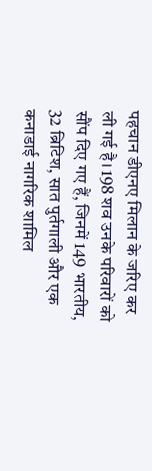पहचान डीएनए मिलान के जरिए कर ली गई है। 198 शव उनके परिवारों को सौंप दिए गए हैं, जिनमें 149 भारतीय, 32 ब्रिटिश, सात पुर्तगाली और एक कनाडाई नागरिक शामिल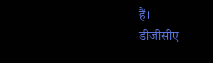हैं।
डीजीसीए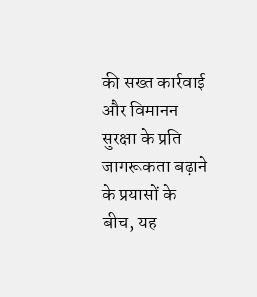की सख्त कार्रवाई और विमानन सुरक्षा के प्रति जागरूकता बढ़ाने के प्रयासों के बीच, यह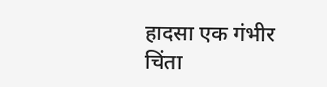हादसा एक गंभीर चिंता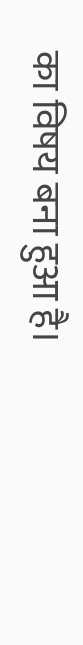का विषय बना हुआ है।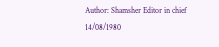Author: Shamsher Editor in chief
14/08/1980